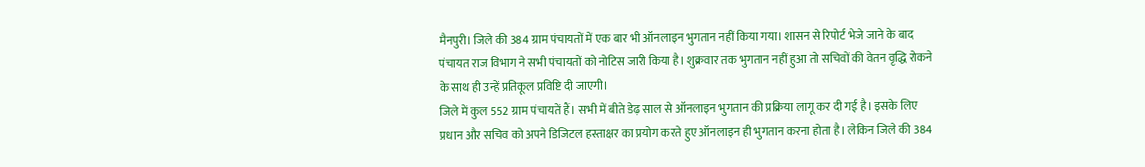मैनपुरी। जिले की 384 ग्राम पंचायतों में एक बार भी ऑनलाइन भुगतान नहीं किया गया। शासन से रिपोर्ट भेजे जाने के बाद पंचायत राज विभाग ने सभी पंचायतों को नोटिस जारी किया है। शुक्रवार तक भुगतान नहीं हुआ तो सचिवों की वेतन वृद्धि रोकने के साथ ही उन्हें प्रतिकूल प्रविष्टि दी जाएगी।
जिले में कुल 552 ग्राम पंचायतें हैं। सभी में बीते डेढ़ साल से ऑनलाइन भुगतान की प्रक्रिया लागू कर दी गई है। इसके लिए प्रधान और सचिव को अपने डिजिटल हस्ताक्षर का प्रयोग करते हुए ऑनलाइन ही भुगतान करना होता है। लेकिन जिले की 384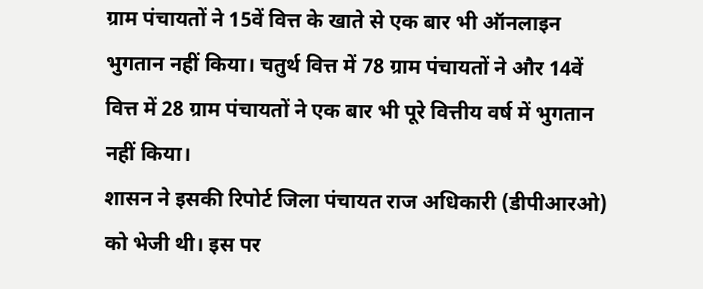ग्राम पंचायतों ने 15वें वित्त के खाते से एक बार भी ऑनलाइन भुगतान नहीं किया। चतुर्थ वित्त में 78 ग्राम पंचायतों ने और 14वें वित्त में 28 ग्राम पंचायतों ने एक बार भी पूरे वित्तीय वर्ष में भुगतान नहीं किया।
शासन ने इसकी रिपोर्ट जिला पंचायत राज अधिकारी (डीपीआरओ) को भेजी थी। इस पर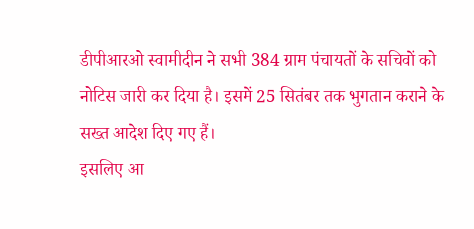डीपीआरओ स्वामीदीन ने सभी 384 ग्राम पंचायतों के सचिवों को नोटिस जारी कर दिया है। इसमें 25 सितंबर तक भुगतान कराने के सख्त आदेश दिए गए हैं।
इसलिए आ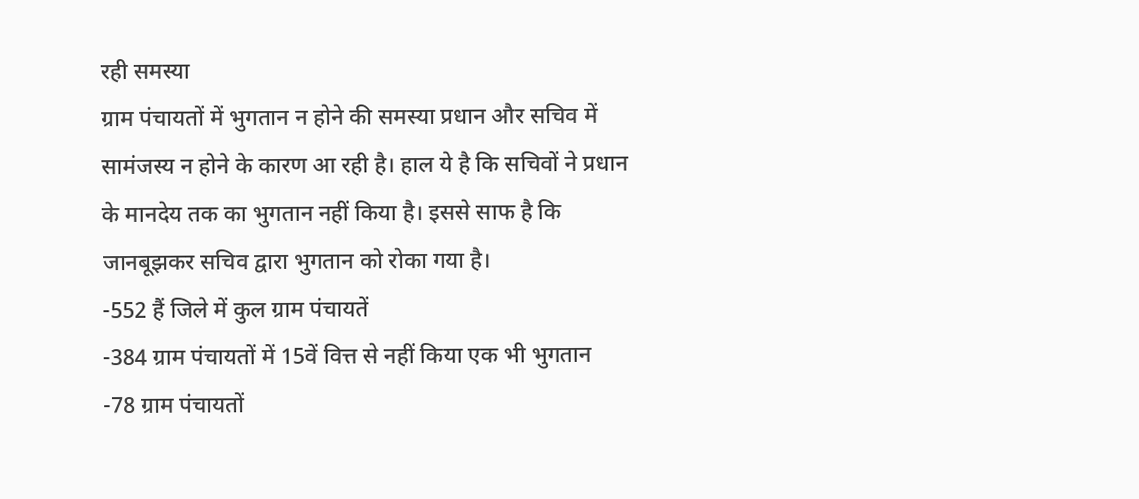रही समस्या
ग्राम पंचायतों में भुगतान न होने की समस्या प्रधान और सचिव में सामंजस्य न होने के कारण आ रही है। हाल ये है कि सचिवों ने प्रधान के मानदेय तक का भुगतान नहीं किया है। इससे साफ है कि जानबूझकर सचिव द्वारा भुगतान को रोका गया है।
-552 हैं जिले में कुल ग्राम पंचायतें
-384 ग्राम पंचायतों में 15वें वित्त से नहीं किया एक भी भुगतान
-78 ग्राम पंचायतों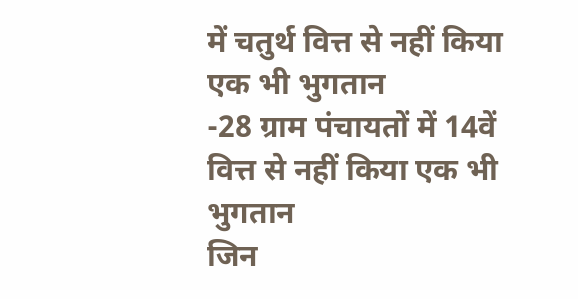में चतुर्थ वित्त से नहीं किया एक भी भुगतान
-28 ग्राम पंचायतों में 14वें वित्त से नहीं किया एक भी भुगतान
जिन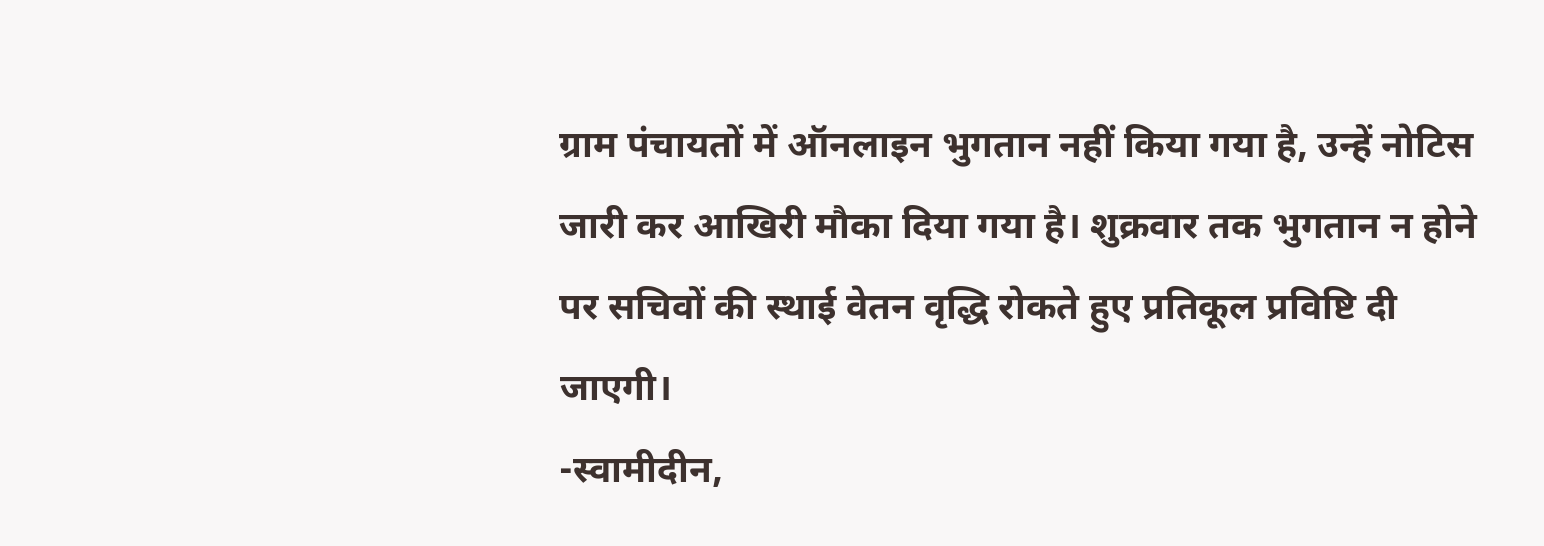ग्राम पंचायतों में ऑनलाइन भुगतान नहीं किया गया है, उन्हें नोटिस जारी कर आखिरी मौका दिया गया है। शुक्रवार तक भुगतान न होने पर सचिवों की स्थाई वेतन वृद्धि रोकते हुए प्रतिकूल प्रविष्टि दी जाएगी।
-स्वामीदीन,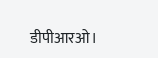डीपीआरओ।